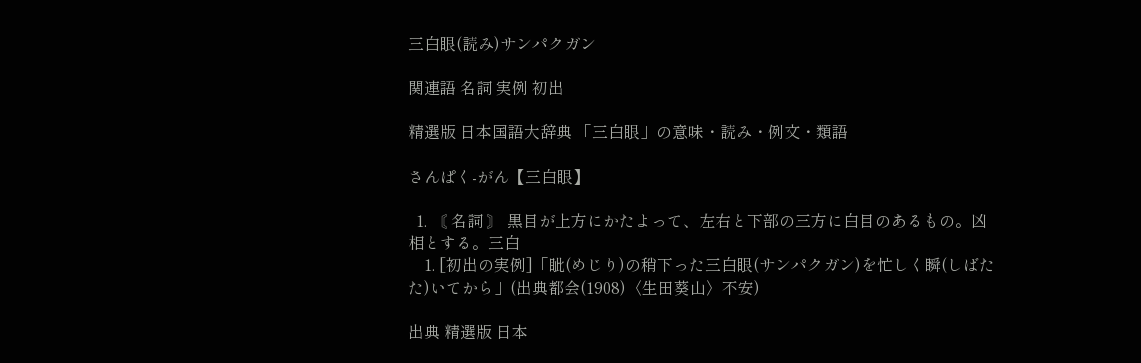三白眼(読み)サンパクガン

関連語 名詞 実例 初出

精選版 日本国語大辞典 「三白眼」の意味・読み・例文・類語

さんぱく‐がん【三白眼】

  1. 〘 名詞 〙 黒目が上方にかたよって、左右と下部の三方に白目のあるもの。凶相とする。三白
    1. [初出の実例]「眦(めじり)の稍下った三白眼(サンパクガン)を忙しく瞬(しばたた)いてから」(出典都会(1908)〈生田葵山〉不安)

出典 精選版 日本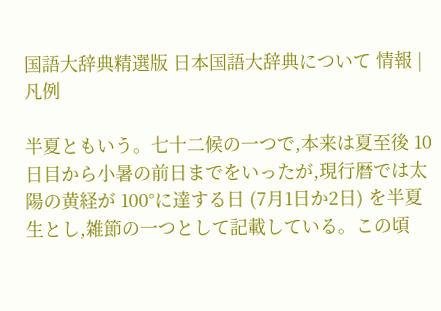国語大辞典精選版 日本国語大辞典について 情報 | 凡例

半夏ともいう。七十二候の一つで,本来は夏至後 10日目から小暑の前日までをいったが,現行暦では太陽の黄経が 100°に達する日 (7月1日か2日) を半夏生とし,雑節の一つとして記載している。この頃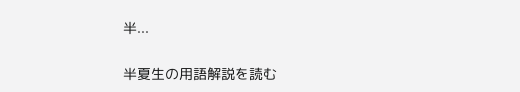半...

半夏生の用語解説を読む